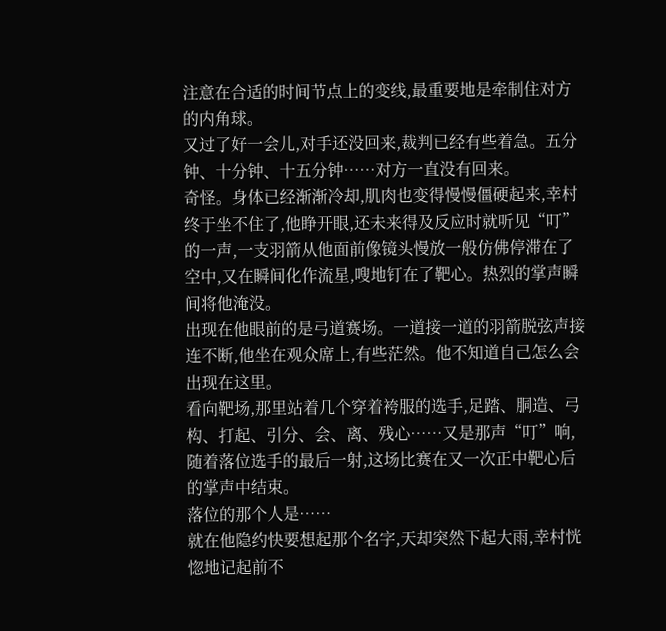注意在合适的时间节点上的变线,最重要地是牵制住对方的内角球。
又过了好一会儿,对手还没回来,裁判已经有些着急。五分钟、十分钟、十五分钟……对方一直没有回来。
奇怪。身体已经渐渐冷却,肌肉也变得慢慢僵硬起来,幸村终于坐不住了,他睁开眼,还未来得及反应时就听见“叮”的一声,一支羽箭从他面前像镜头慢放一般仿佛停滞在了空中,又在瞬间化作流星,嗖地钉在了靶心。热烈的掌声瞬间将他淹没。
出现在他眼前的是弓道赛场。一道接一道的羽箭脱弦声接连不断,他坐在观众席上,有些茫然。他不知道自己怎么会出现在这里。
看向靶场,那里站着几个穿着袴服的选手,足踏、胴造、弓构、打起、引分、会、离、残心……又是那声“叮”响,随着落位选手的最后一射,这场比赛在又一次正中靶心后的掌声中结束。
落位的那个人是……
就在他隐约快要想起那个名字,天却突然下起大雨,幸村恍惚地记起前不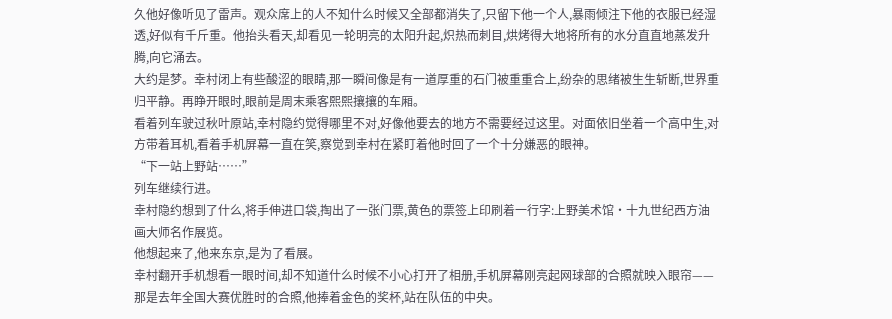久他好像听见了雷声。观众席上的人不知什么时候又全部都消失了,只留下他一个人,暴雨倾注下他的衣服已经湿透,好似有千斤重。他抬头看天,却看见一轮明亮的太阳升起,炽热而刺目,烘烤得大地将所有的水分直直地蒸发升腾,向它涌去。
大约是梦。幸村闭上有些酸涩的眼睛,那一瞬间像是有一道厚重的石门被重重合上,纷杂的思绪被生生斩断,世界重归平静。再睁开眼时,眼前是周末乘客熙熙攘攘的车厢。
看着列车驶过秋叶原站,幸村隐约觉得哪里不对,好像他要去的地方不需要经过这里。对面依旧坐着一个高中生,对方带着耳机,看着手机屏幕一直在笑,察觉到幸村在紧盯着他时回了一个十分嫌恶的眼神。
“下一站上野站……”
列车继续行进。
幸村隐约想到了什么,将手伸进口袋,掏出了一张门票,黄色的票签上印刷着一行字:上野美术馆·十九世纪西方油画大师名作展览。
他想起来了,他来东京,是为了看展。
幸村翻开手机想看一眼时间,却不知道什么时候不小心打开了相册,手机屏幕刚亮起网球部的合照就映入眼帘——那是去年全国大赛优胜时的合照,他捧着金色的奖杯,站在队伍的中央。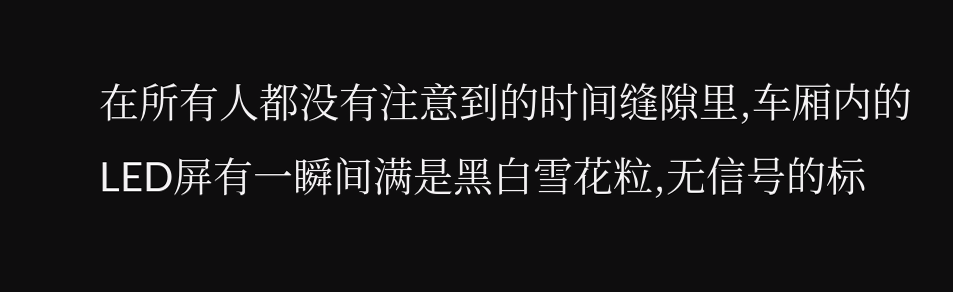在所有人都没有注意到的时间缝隙里,车厢内的LED屏有一瞬间满是黑白雪花粒,无信号的标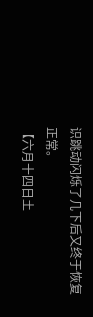识跳动闪烁了几下后又终于恢复正常。
【六月十四日土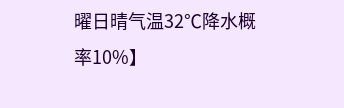曜日晴气温32℃降水概率10%】